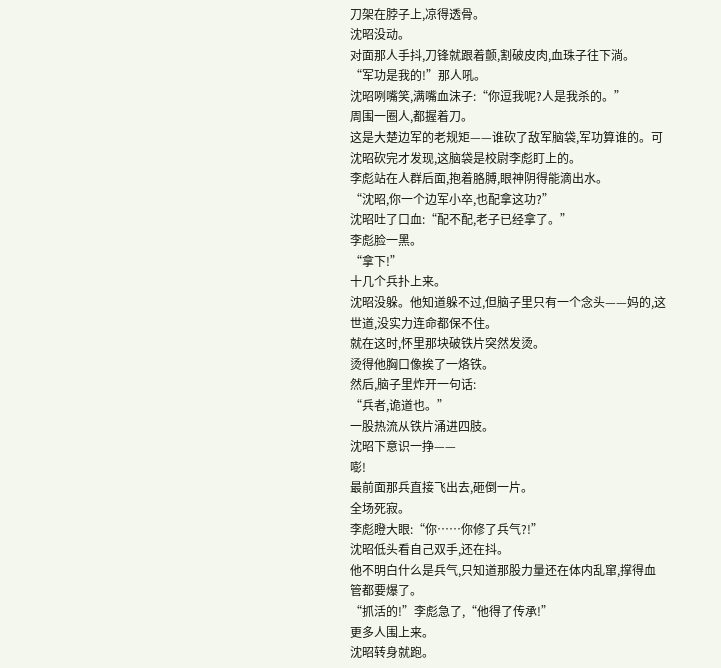刀架在脖子上,凉得透骨。
沈昭没动。
对面那人手抖,刀锋就跟着颤,割破皮肉,血珠子往下淌。
“军功是我的!”那人吼。
沈昭咧嘴笑,满嘴血沫子:“你逗我呢?人是我杀的。”
周围一圈人,都握着刀。
这是大楚边军的老规矩——谁砍了敌军脑袋,军功算谁的。可沈昭砍完才发现,这脑袋是校尉李彪盯上的。
李彪站在人群后面,抱着胳膊,眼神阴得能滴出水。
“沈昭,你一个边军小卒,也配拿这功?”
沈昭吐了口血:“配不配,老子已经拿了。”
李彪脸一黑。
“拿下!”
十几个兵扑上来。
沈昭没躲。他知道躲不过,但脑子里只有一个念头——妈的,这世道,没实力连命都保不住。
就在这时,怀里那块破铁片突然发烫。
烫得他胸口像挨了一烙铁。
然后,脑子里炸开一句话:
“兵者,诡道也。”
一股热流从铁片涌进四肢。
沈昭下意识一挣——
嘭!
最前面那兵直接飞出去,砸倒一片。
全场死寂。
李彪瞪大眼:“你……你修了兵气?!”
沈昭低头看自己双手,还在抖。
他不明白什么是兵气,只知道那股力量还在体内乱窜,撑得血管都要爆了。
“抓活的!”李彪急了,“他得了传承!”
更多人围上来。
沈昭转身就跑。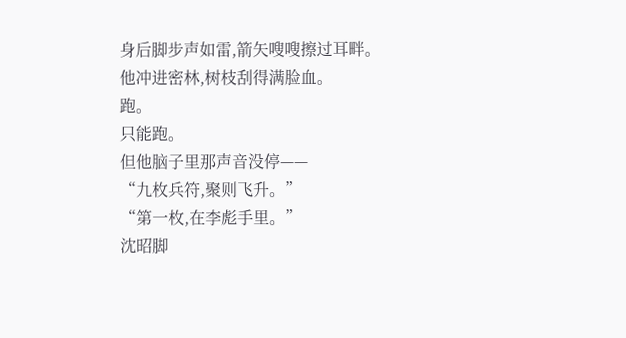身后脚步声如雷,箭矢嗖嗖擦过耳畔。
他冲进密林,树枝刮得满脸血。
跑。
只能跑。
但他脑子里那声音没停——
“九枚兵符,聚则飞升。”
“第一枚,在李彪手里。”
沈昭脚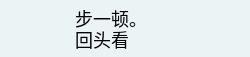步一顿。
回头看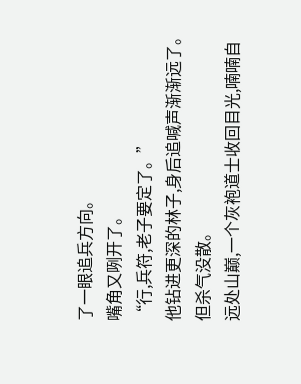了一眼追兵方向。
嘴角又咧开了。
“行,兵符,老子要定了。”
他钻进更深的林子,身后追喊声渐渐远了。
但杀气没散。
远处山巅,一个灰袍道士收回目光,喃喃自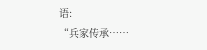语:
“兵家传承……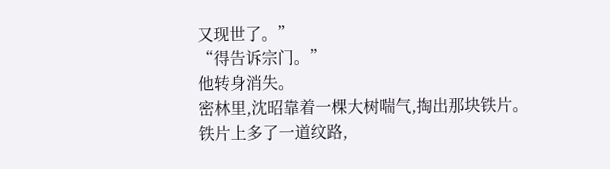又现世了。”
“得告诉宗门。”
他转身消失。
密林里,沈昭靠着一棵大树喘气,掏出那块铁片。
铁片上多了一道纹路,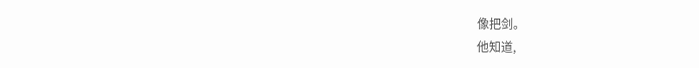像把剑。
他知道,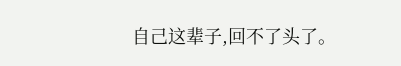自己这辈子,回不了头了。